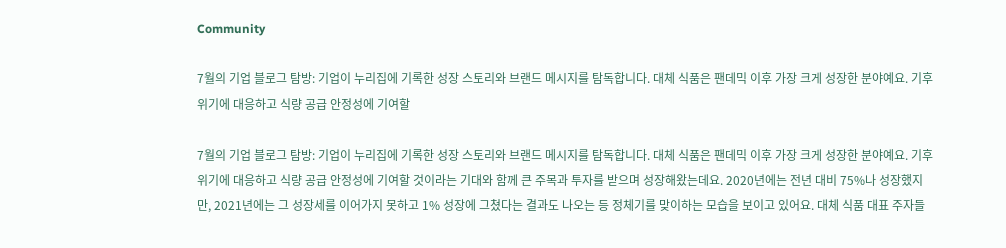Community

7월의 기업 블로그 탐방: 기업이 누리집에 기록한 성장 스토리와 브랜드 메시지를 탐독합니다. 대체 식품은 팬데믹 이후 가장 크게 성장한 분야예요. 기후 위기에 대응하고 식량 공급 안정성에 기여할

7월의 기업 블로그 탐방: 기업이 누리집에 기록한 성장 스토리와 브랜드 메시지를 탐독합니다. 대체 식품은 팬데믹 이후 가장 크게 성장한 분야예요. 기후 위기에 대응하고 식량 공급 안정성에 기여할 것이라는 기대와 함께 큰 주목과 투자를 받으며 성장해왔는데요. 2020년에는 전년 대비 75%나 성장했지만, 2021년에는 그 성장세를 이어가지 못하고 1% 성장에 그쳤다는 결과도 나오는 등 정체기를 맞이하는 모습을 보이고 있어요. 대체 식품 대표 주자들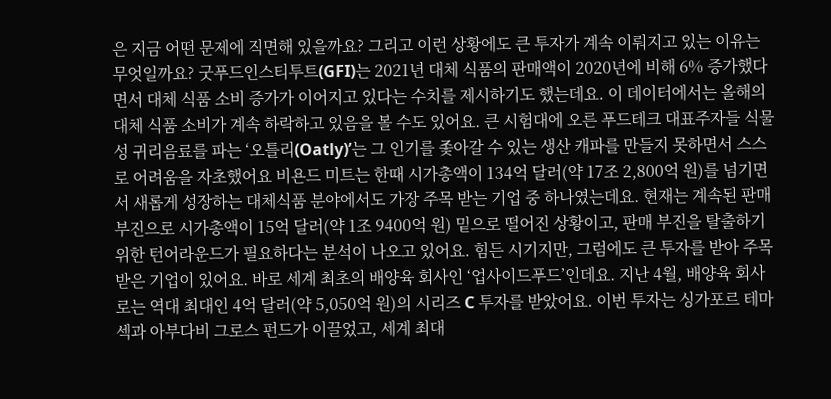은 지금 어떤 문제에 직면해 있을까요? 그리고 이런 상황에도 큰 투자가 계속 이뤄지고 있는 이유는 무엇일까요? 굿푸드인스티투트(GFI)는 2021년 대체 식품의 판매액이 2020년에 비해 6% 증가했다면서 대체 식품 소비 증가가 이어지고 있다는 수치를 제시하기도 했는데요. 이 데이터에서는 올해의 대체 식품 소비가 계속 하락하고 있음을 볼 수도 있어요. 큰 시험대에 오른 푸드테크 대표주자들 식물성 귀리음료를 파는 ‘오틀리(Oatly)’는 그 인기를 좇아갈 수 있는 생산 캐파를 만들지 못하면서 스스로 어려움을 자초했어요 비욘드 미트는 한때 시가총액이 134억 달러(약 17조 2,800억 원)를 넘기면서 새롭게 성장하는 대체식품 분야에서도 가장 주목 받는 기업 중 하나였는데요. 현재는 계속된 판매 부진으로 시가총액이 15억 달러(약 1조 9400억 원) 밑으로 떨어진 상황이고, 판매 부진을 탈출하기 위한 턴어라운드가 필요하다는 분석이 나오고 있어요. 힘든 시기지만, 그럼에도 큰 투자를 받아 주목받은 기업이 있어요. 바로 세계 최초의 배양육 회사인 ‘업사이드푸드’인데요. 지난 4월, 배양육 회사로는 역대 최대인 4억 달러(약 5,050억 원)의 시리즈 C 투자를 받았어요. 이번 투자는 싱가포르 테마섹과 아부다비 그로스 펀드가 이끌었고, 세계 최대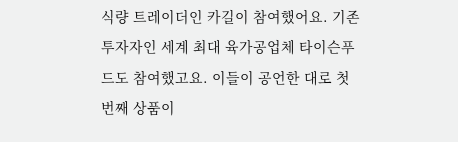식량 트레이더인 카길이 참여했어요. 기존 투자자인 세계 최대 육가공업체 타이슨푸드도 참여했고요. 이들이 공언한 대로 첫 번째 상품이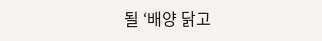될 ‘배양 닭고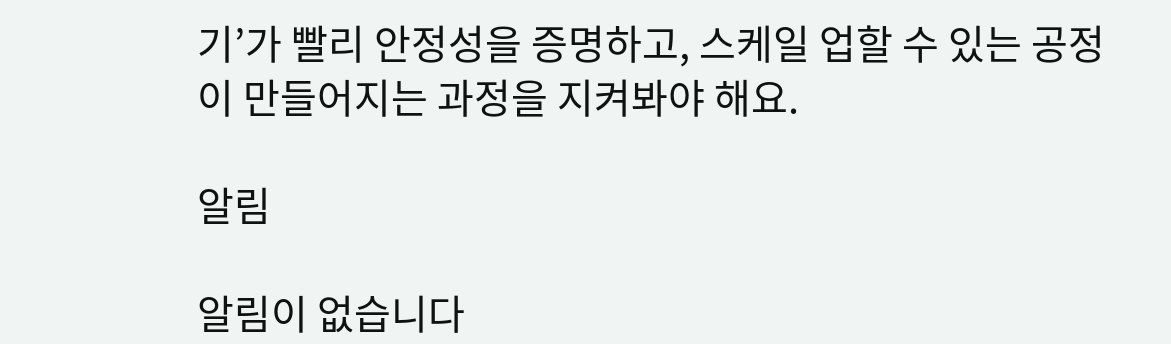기’가 빨리 안정성을 증명하고, 스케일 업할 수 있는 공정이 만들어지는 과정을 지켜봐야 해요.

알림

알림이 없습니다